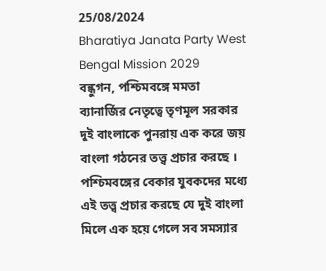25/08/2024
Bharatiya Janata Party West Bengal Mission 2029
বন্ধুগন, পশ্চিমবঙ্গে মমতা ব্যানার্জির নেতৃত্বে তৃণমূল সরকার দুই বাংলাকে পুনরায় এক করে জয় বাংলা গঠনের তত্ত্ব প্রচার করছে । পশ্চিমবঙ্গের বেকার যুবকদের মধ্যে এই তত্ত্ব প্রচার করছে যে দুই বাংলা মিলে এক হয়ে গেলে সব সমস্যার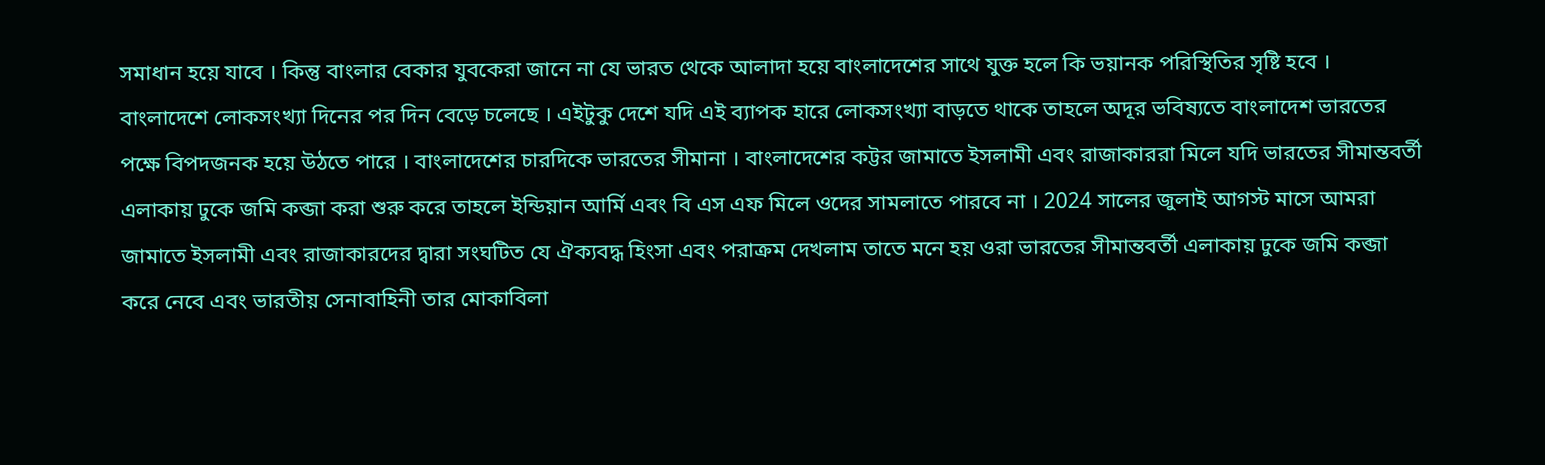সমাধান হয়ে যাবে । কিন্তু বাংলার বেকার যুবকেরা জানে না যে ভারত থেকে আলাদা হয়ে বাংলাদেশের সাথে যুক্ত হলে কি ভয়ানক পরিস্থিতির সৃষ্টি হবে ।
বাংলাদেশে লোকসংখ্যা দিনের পর দিন বেড়ে চলেছে । এইটুকু দেশে যদি এই ব্যাপক হারে লোকসংখ্যা বাড়তে থাকে তাহলে অদূর ভবিষ্যতে বাংলাদেশ ভারতের পক্ষে বিপদজনক হয়ে উঠতে পারে । বাংলাদেশের চারদিকে ভারতের সীমানা । বাংলাদেশের কট্টর জামাতে ইসলামী এবং রাজাকাররা মিলে যদি ভারতের সীমান্তবর্তী এলাকায় ঢুকে জমি কব্জা করা শুরু করে তাহলে ইন্ডিয়ান আর্মি এবং বি এস এফ মিলে ওদের সামলাতে পারবে না । 2024 সালের জুলাই আগস্ট মাসে আমরা জামাতে ইসলামী এবং রাজাকারদের দ্বারা সংঘটিত যে ঐক্যবদ্ধ হিংসা এবং পরাক্রম দেখলাম তাতে মনে হয় ওরা ভারতের সীমান্তবর্তী এলাকায় ঢুকে জমি কব্জা করে নেবে এবং ভারতীয় সেনাবাহিনী তার মোকাবিলা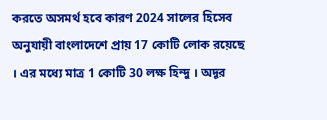করতে অসমর্থ হবে কারণ 2024 সালের হিসেব অনুযায়ী বাংলাদেশে প্রায় 17 কোটি লোক রয়েছে । এর মধ্যে মাত্র 1 কোটি 30 লক্ষ হিন্দু । অদূর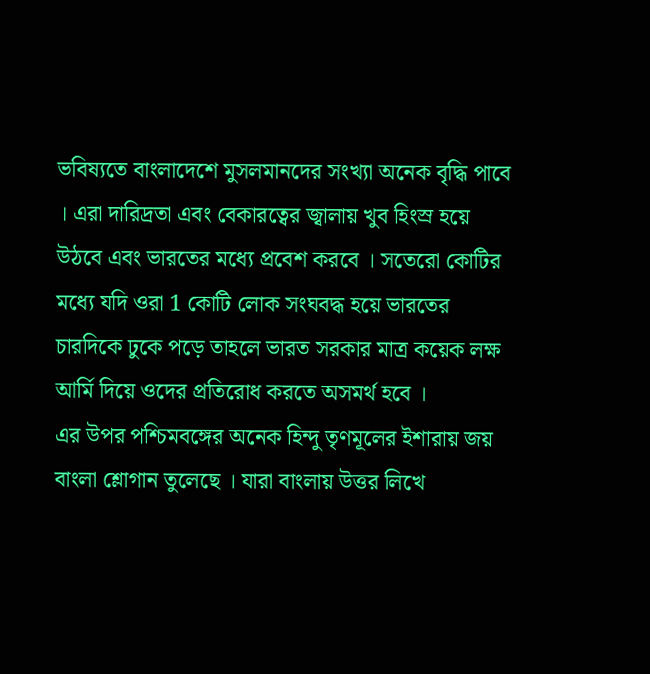ভবিষ্যতে বাংলাদেশে মুসলমানদের সংখ্যা অনেক বৃদ্ধি পাবে । এরা দারিদ্রতা এবং বেকারত্বের জ্বালায় খুব হিংস্র হয়ে উঠবে এবং ভারতের মধ্যে প্রবেশ করবে । সতেরো কোটির মধ্যে যদি ওরা 1 কোটি লোক সংঘবদ্ধ হয়ে ভারতের চারদিকে ঢুকে পড়ে তাহলে ভারত সরকার মাত্র কয়েক লক্ষ আর্মি দিয়ে ওদের প্রতিরোধ করতে অসমর্থ হবে ।
এর উপর পশ্চিমবঙ্গের অনেক হিন্দু তৃণমূলের ইশারায় জয় বাংলা শ্লোগান তুলেছে । যারা বাংলায় উত্তর লিখে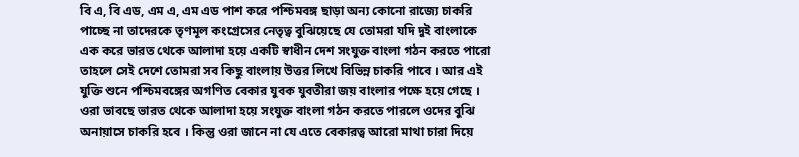বি এ, বি এড, এম এ, এম এড পাশ করে পশ্চিমবঙ্গ ছাড়া অন্য কোনো রাজ্যে চাকরি পাচ্ছে না তাদেরকে তৃণমূল কংগ্রেসের নেতৃত্ব বুঝিয়েছে যে তোমরা যদি দুই বাংলাকে এক করে ভারত থেকে আলাদা হয়ে একটি স্বাধীন দেশ সংযুক্ত বাংলা গঠন করতে পারো তাহলে সেই দেশে তোমরা সব কিছু বাংলায় উত্তর লিখে বিভিন্ন চাকরি পাবে । আর এই যুক্তি শুনে পশ্চিমবঙ্গের অগণিত বেকার যুবক যুবতীরা জয় বাংলার পক্ষে হয়ে গেছে । ওরা ভাবছে ভারত থেকে আলাদা হয়ে সংযুক্ত বাংলা গঠন করতে পারলে ওদের বুঝি অনায়াসে চাকরি হবে । কিন্তু ওরা জানে না যে এতে বেকারত্ব আরো মাথা চারা দিয়ে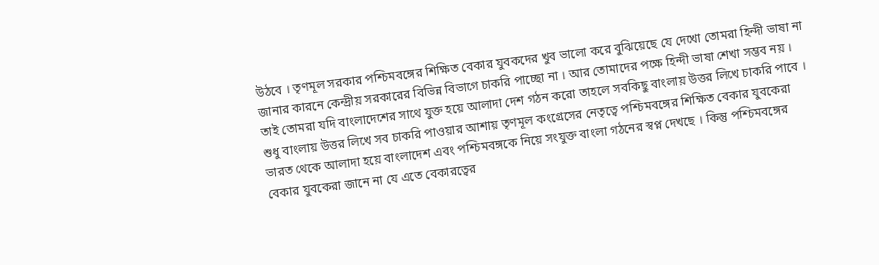উঠবে । তৃণমূল সরকার পশ্চিমবঙ্গের শিক্ষিত বেকার যুবকদের খুব ভালো করে বুঝিয়েছে যে দেখো তোমরা হিন্দী ভাষা না জানার কারনে কেন্দ্রীয় সরকারের বিভিন্ন বিভাগে চাকরি পাচ্ছো না । আর তোমাদের পক্ষে হিন্দী ভাষা শেখা সম্ভব নয় । তাই তোমরা যদি বাংলাদেশের সাথে যুক্ত হয়ে আলাদা দেশ গঠন করো তাহলে সবকিছু বাংলায় উত্তর লিখে চাকরি পাবে । শুধু বাংলায় উত্তর লিখে সব চাকরি পাওয়ার আশায় তৃণমূল কংগ্রেসের নেতৃত্বে পশ্চিমবঙ্গের শিক্ষিত বেকার যুবকেরা ভারত থেকে আলাদা হয়ে বাংলাদেশ এবং পশ্চিমবঙ্গকে নিয়ে সংযুক্ত বাংলা গঠনের স্বপ্ন দেখছে । কিন্তু পশ্চিমবঙ্গের বেকার যুবকেরা জানে না যে এতে বেকারত্বের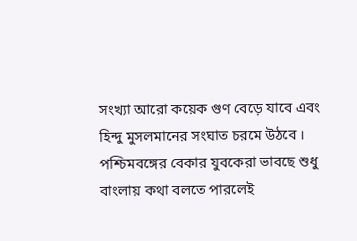সংখ্যা আরো কয়েক গুণ বেড়ে যাবে এবং হিন্দু মুসলমানের সংঘাত চরমে উঠবে । পশ্চিমবঙ্গের বেকার যুবকেরা ভাবছে শুধু বাংলায় কথা বলতে পারলেই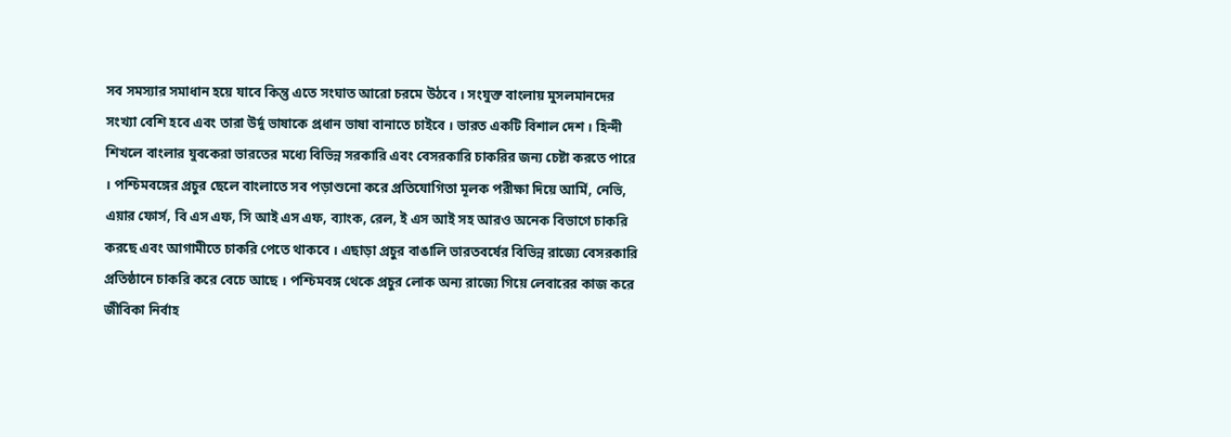সব সমস্যার সমাধান হয়ে যাবে কিন্তু এতে সংঘাত আরো চরমে উঠবে । সংযুক্ত বাংলায় মুসলমানদের সংখ্যা বেশি হবে এবং তারা উর্দু ভাষাকে প্রধান ভাষা বানাতে চাইবে । ভারত একটি বিশাল দেশ । হিন্দী শিখলে বাংলার যুবকেরা ভারতের মধ্যে বিভিন্ন সরকারি এবং বেসরকারি চাকরির জন্য চেষ্টা করতে পারে । পশ্চিমবঙ্গের প্রচুর ছেলে বাংলাতে সব পড়াশুনো করে প্রতিযোগিতা মূলক পরীক্ষা দিয়ে আর্মি, নেভি, এয়ার ফোর্স, বি এস এফ, সি আই এস এফ, ব্যাংক, রেল, ই এস আই সহ আরও অনেক বিভাগে চাকরি করছে এবং আগামীতে চাকরি পেতে থাকবে । এছাড়া প্রচুর বাঙালি ভারতবর্ষের বিভিন্ন রাজ্যে বেসরকারি প্রতিষ্ঠানে চাকরি করে বেচে আছে । পশ্চিমবঙ্গ থেকে প্রচুর লোক অন্য রাজ্যে গিয়ে লেবারের কাজ করে জীবিকা নির্বাহ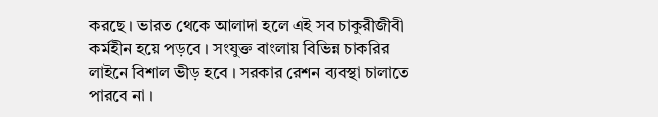করছে । ভারত থেকে আলাদা হলে এই সব চাকুরীজীবী কর্মহীন হয়ে পড়বে । সংযুক্ত বাংলায় বিভিন্ন চাকরির লাইনে বিশাল ভীড় হবে । সরকার রেশন ব্যবস্থা চালাতে পারবে না ।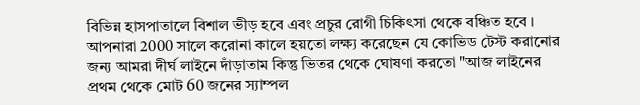বিভিন্ন হাসপাতালে বিশাল ভীড় হবে এবং প্রচুর রোগী চিকিৎসা থেকে বঞ্চিত হবে । আপনারা 2000 সালে করোনা কালে হয়তো লক্ষ্য করেছেন যে কোভিড টেস্ট করানোর জন্য আমরা দীর্ঘ লাইনে দাঁড়াতাম কিন্তু ভিতর থেকে ঘোষণা করতো "আজ লাইনের প্রথম থেকে মোট 60 জনের স্যাম্পল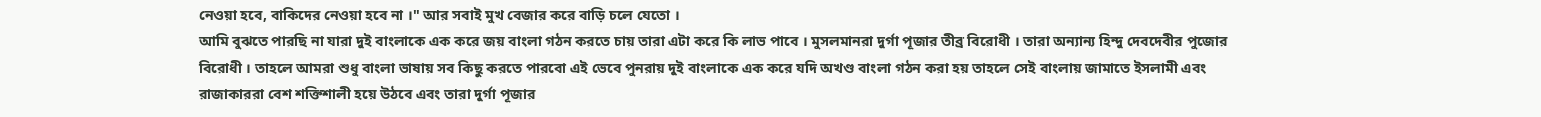নেওয়া হবে, বাকিদের নেওয়া হবে না ।" আর সবাই মুখ বেজার করে বাড়ি চলে যেতো ।
আমি বুঝতে পারছি না যারা দুই বাংলাকে এক করে জয় বাংলা গঠন করতে চায় তারা এটা করে কি লাভ পাবে । মুসলমানরা দুর্গা পূজার তীব্র বিরোধী । তারা অন্যান্য হিন্দু দেবদেবীর পুজোর বিরোধী । তাহলে আমরা শুধু বাংলা ভাষায় সব কিছু করতে পারবো এই ভেবে পুনরায় দুই বাংলাকে এক করে যদি অখণ্ড বাংলা গঠন করা হয় তাহলে সেই বাংলায় জামাতে ইসলামী এবং রাজাকাররা বেশ শক্তিশালী হয়ে উঠবে এবং তারা দুর্গা পূজার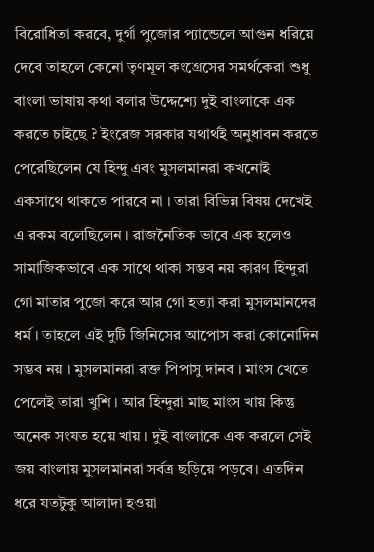বিরোধিতা করবে, দুর্গা পুজোর প্যান্ডেলে আগুন ধরিয়ে দেবে তাহলে কেনো তৃণমূল কংগ্রেসের সমর্থকেরা শুধু বাংলা ভাষায় কথা বলার উদ্দেশ্যে দুই বাংলাকে এক করতে চাইছে ? ইংরেজ সরকার যথার্থই অনুধাবন করতে পেরেছিলেন যে হিন্দু এবং মুসলমানরা কখনোই একসাথে থাকতে পারবে না । তারা বিভিন্ন বিষয় দেখেই এ রকম বলেছিলেন । রাজনৈতিক ভাবে এক হলেও সামাজিকভাবে এক সাথে থাকা সম্ভব নয় কারণ হিন্দুরা গো মাতার পুজো করে আর গো হত্যা করা মুসলমানদের ধর্ম । তাহলে এই দুটি জিনিসের আপোস করা কোনোদিন সম্ভব নয় । মুসলমানরা রক্ত পিপাসু দানব । মাংস খেতে পেলেই তারা খুশি । আর হিন্দুরা মাছ মাংস খায় কিন্তু অনেক সংযত হয়ে খায় । দুই বাংলাকে এক করলে সেই জয় বাংলায় মুসলমানরা সর্বত্র ছড়িয়ে পড়বে। এতদিন ধরে যতটুকু আলাদা হওয়া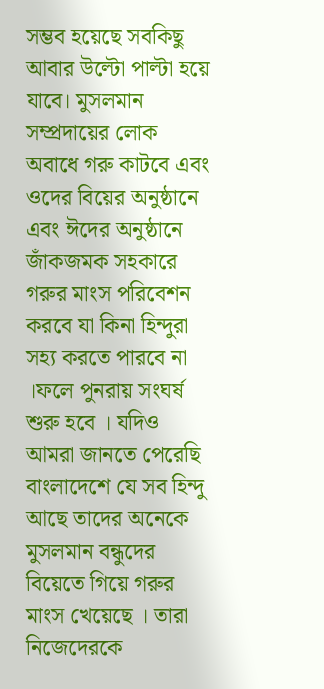সম্ভব হয়েছে সবকিছু আবার উল্টো পাল্টা হয়ে যাবে। মুসলমান সম্প্রদায়ের লোক অবাধে গরু কাটবে এবং ওদের বিয়ের অনুষ্ঠানে এবং ঈদের অনুষ্ঠানে জাঁকজমক সহকারে গরুর মাংস পরিবেশন করবে যা কিনা হিন্দুরা সহ্য করতে পারবে না ।ফলে পুনরায় সংঘর্ষ শুরু হবে । যদিও আমরা জানতে পেরেছি বাংলাদেশে যে সব হিন্দু আছে তাদের অনেকে মুসলমান বন্ধুদের বিয়েতে গিয়ে গরুর মাংস খেয়েছে । তারা নিজেদেরকে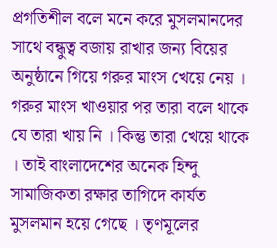প্রগতিশীল বলে মনে করে মুসলমানদের সাথে বন্ধুত্ব বজায় রাখার জন্য বিয়ের অনুষ্ঠানে গিয়ে গরুর মাংস খেয়ে নেয় । গরুর মাংস খাওয়ার পর তারা বলে থাকে যে তারা খায় নি । কিন্তু তারা খেয়ে থাকে । তাই বাংলাদেশের অনেক হিন্দু সামাজিকতা রক্ষার তাগিদে কার্যত মুসলমান হয়ে গেছে । তৃণমূলের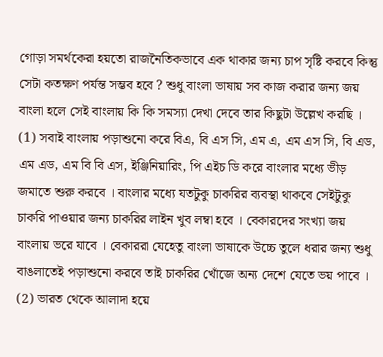গোড়া সমর্থকেরা হয়তো রাজনৈতিকভাবে এক থাকার জন্য চাপ সৃষ্টি করবে কিন্তু সেটা কতক্ষণ পর্যন্ত সম্ভব হবে ? শুধু বাংলা ভাষায় সব কাজ করার জন্য জয় বাংলা হলে সেই বাংলায় কি কি সমস্যা দেখা দেবে তার কিছুটা উল্লেখ করছি ।
(1) সবাই বাংলায় পড়াশুনো করে বিএ, বি এস সি, এম এ, এম এস সি, বি এড, এম এড, এম বি বি এস, ইঞ্জিনিয়ারিং, পি এইচ ডি করে বাংলার মধ্যে ভীড় জমাতে শুরু করবে । বাংলার মধ্যে যতটুকু চাকরির ব্যবস্থা থাকবে সেইটুকু চাকরি পাওয়ার জন্য চাকরির লাইন খুব লম্বা হবে । বেকারদের সংখ্যা জয় বাংলায় ভরে যাবে । বেকাররা যেহেতু বাংলা ভাষাকে উচ্চে তুলে ধরার জন্য শুধু বাঙলাতেই পড়াশুনো করবে তাই চাকরির খোঁজে অন্য দেশে যেতে ভয় পাবে ।
(2) ভারত থেকে আলাদা হয়ে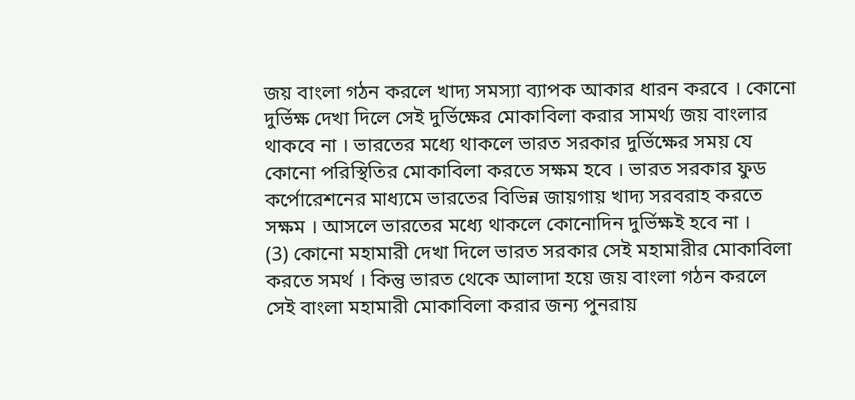জয় বাংলা গঠন করলে খাদ্য সমস্যা ব্যাপক আকার ধারন করবে । কোনো দুর্ভিক্ষ দেখা দিলে সেই দুর্ভিক্ষের মোকাবিলা করার সামর্থ্য জয় বাংলার থাকবে না । ভারতের মধ্যে থাকলে ভারত সরকার দুর্ভিক্ষের সময় যে কোনো পরিস্থিতির মোকাবিলা করতে সক্ষম হবে । ভারত সরকার ফুড কর্পোরেশনের মাধ্যমে ভারতের বিভিন্ন জায়গায় খাদ্য সরবরাহ করতে সক্ষম । আসলে ভারতের মধ্যে থাকলে কোনোদিন দুর্ভিক্ষই হবে না ।
(3) কোনো মহামারী দেখা দিলে ভারত সরকার সেই মহামারীর মোকাবিলা করতে সমর্থ । কিন্তু ভারত থেকে আলাদা হয়ে জয় বাংলা গঠন করলে সেই বাংলা মহামারী মোকাবিলা করার জন্য পুনরায়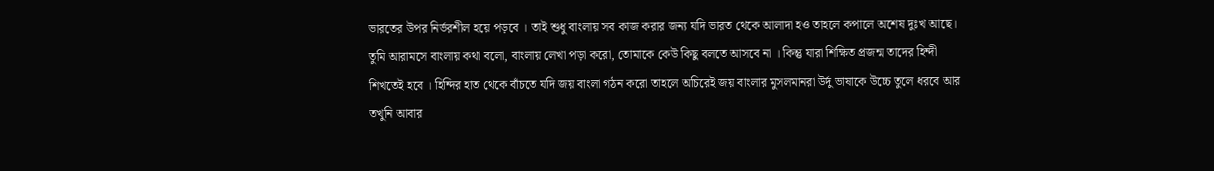ভারতের উপর নির্ভরশীল হয়ে পড়বে । তাই শুধু বাংলায় সব কাজ করার জন্য যদি ভারত থেকে আলাদা হও তাহলে কপালে অশেষ দুঃখ আছে। তুমি আরামসে বাংলায় কথা বলো, বাংলায় লেখা পড়া করো, তোমাকে কেউ কিছু বলতে আসবে না । কিন্তু যারা শিক্ষিত প্রজন্ম তাদের হিন্দী শিখতেই হবে । হিন্দির হাত থেকে বাঁচতে যদি জয় বাংলা গঠন করো তাহলে অচিরেই জয় বাংলার মুসলমানরা উর্দু ভাষাকে উচ্চে তুলে ধরবে আর তখুনি আবার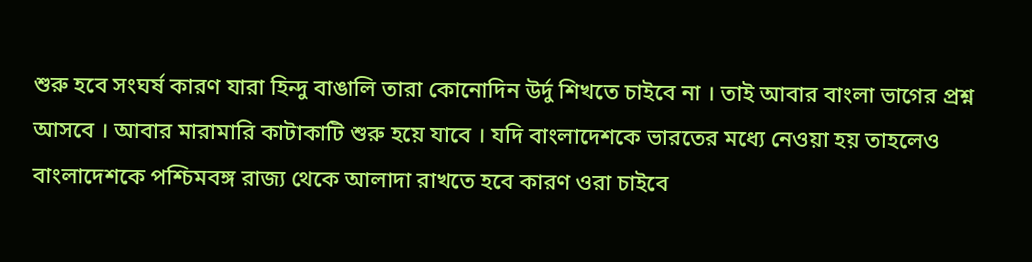শুরু হবে সংঘর্ষ কারণ যারা হিন্দু বাঙালি তারা কোনোদিন উর্দু শিখতে চাইবে না । তাই আবার বাংলা ভাগের প্রশ্ন আসবে । আবার মারামারি কাটাকাটি শুরু হয়ে যাবে । যদি বাংলাদেশকে ভারতের মধ্যে নেওয়া হয় তাহলেও বাংলাদেশকে পশ্চিমবঙ্গ রাজ্য থেকে আলাদা রাখতে হবে কারণ ওরা চাইবে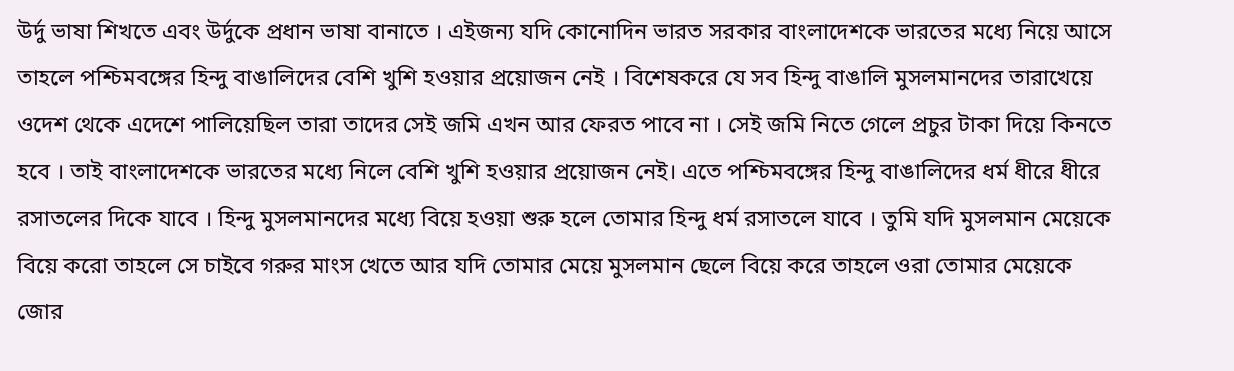উর্দু ভাষা শিখতে এবং উর্দুকে প্রধান ভাষা বানাতে । এইজন্য যদি কোনোদিন ভারত সরকার বাংলাদেশকে ভারতের মধ্যে নিয়ে আসে তাহলে পশ্চিমবঙ্গের হিন্দু বাঙালিদের বেশি খুশি হওয়ার প্রয়োজন নেই । বিশেষকরে যে সব হিন্দু বাঙালি মুসলমানদের তারাখেয়ে ওদেশ থেকে এদেশে পালিয়েছিল তারা তাদের সেই জমি এখন আর ফেরত পাবে না । সেই জমি নিতে গেলে প্রচুর টাকা দিয়ে কিনতে হবে । তাই বাংলাদেশকে ভারতের মধ্যে নিলে বেশি খুশি হওয়ার প্রয়োজন নেই। এতে পশ্চিমবঙ্গের হিন্দু বাঙালিদের ধর্ম ধীরে ধীরে রসাতলের দিকে যাবে । হিন্দু মুসলমানদের মধ্যে বিয়ে হওয়া শুরু হলে তোমার হিন্দু ধর্ম রসাতলে যাবে । তুমি যদি মুসলমান মেয়েকে বিয়ে করো তাহলে সে চাইবে গরুর মাংস খেতে আর যদি তোমার মেয়ে মুসলমান ছেলে বিয়ে করে তাহলে ওরা তোমার মেয়েকে জোর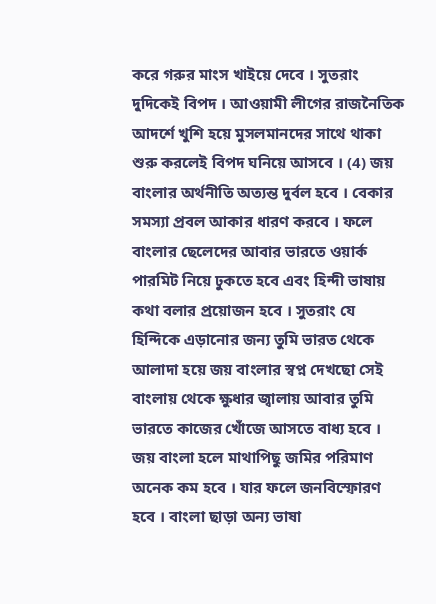করে গরুর মাংস খাইয়ে দেবে । সুতরাং দুদিকেই বিপদ । আওয়ামী লীগের রাজনৈতিক আদর্শে খুশি হয়ে মুসলমানদের সাথে থাকা শুরু করলেই বিপদ ঘনিয়ে আসবে । (4) জয় বাংলার অর্থনীতি অত্যন্ত দুর্বল হবে । বেকার সমস্যা প্রবল আকার ধারণ করবে । ফলে বাংলার ছেলেদের আবার ভারতে ওয়ার্ক পারমিট নিয়ে ঢুকতে হবে এবং হিন্দী ভাষায় কথা বলার প্রয়োজন হবে । সুতরাং যে হিন্দিকে এড়ানোর জন্য তুমি ভারত থেকে আলাদা হয়ে জয় বাংলার স্বপ্ন দেখছো সেই বাংলায় থেকে ক্ষুধার জ্বালায় আবার তুমি ভারতে কাজের খোঁজে আসতে বাধ্য হবে । জয় বাংলা হলে মাথাপিছু জমির পরিমাণ অনেক কম হবে । যার ফলে জনবিস্ফোরণ হবে । বাংলা ছাড়া অন্য ভাষা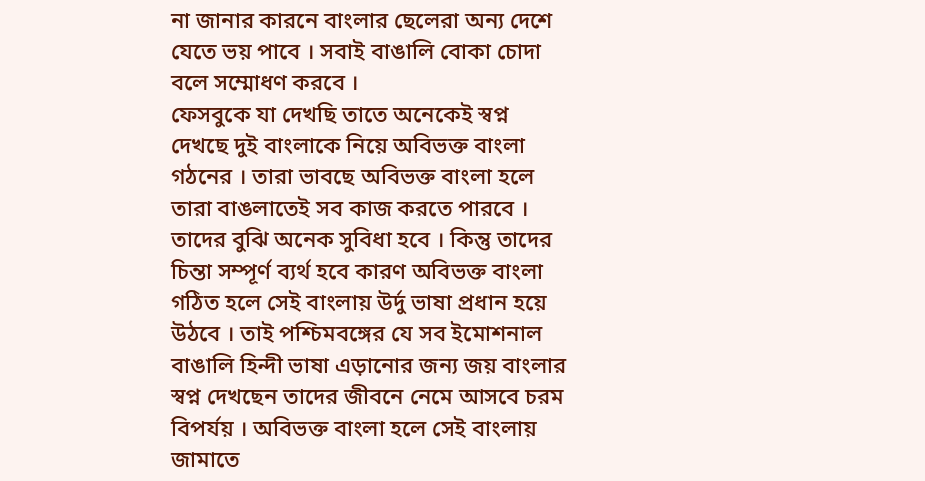না জানার কারনে বাংলার ছেলেরা অন্য দেশে যেতে ভয় পাবে । সবাই বাঙালি বোকা চোদা বলে সম্মোধণ করবে ।
ফেসবুকে যা দেখছি তাতে অনেকেই স্বপ্ন দেখছে দুই বাংলাকে নিয়ে অবিভক্ত বাংলা গঠনের । তারা ভাবছে অবিভক্ত বাংলা হলে তারা বাঙলাতেই সব কাজ করতে পারবে । তাদের বুঝি অনেক সুবিধা হবে । কিন্তু তাদের চিন্তা সম্পূর্ণ ব্যর্থ হবে কারণ অবিভক্ত বাংলা গঠিত হলে সেই বাংলায় উর্দু ভাষা প্রধান হয়ে উঠবে । তাই পশ্চিমবঙ্গের যে সব ইমোশনাল বাঙালি হিন্দী ভাষা এড়ানোর জন্য জয় বাংলার স্বপ্ন দেখছেন তাদের জীবনে নেমে আসবে চরম বিপর্যয় । অবিভক্ত বাংলা হলে সেই বাংলায় জামাতে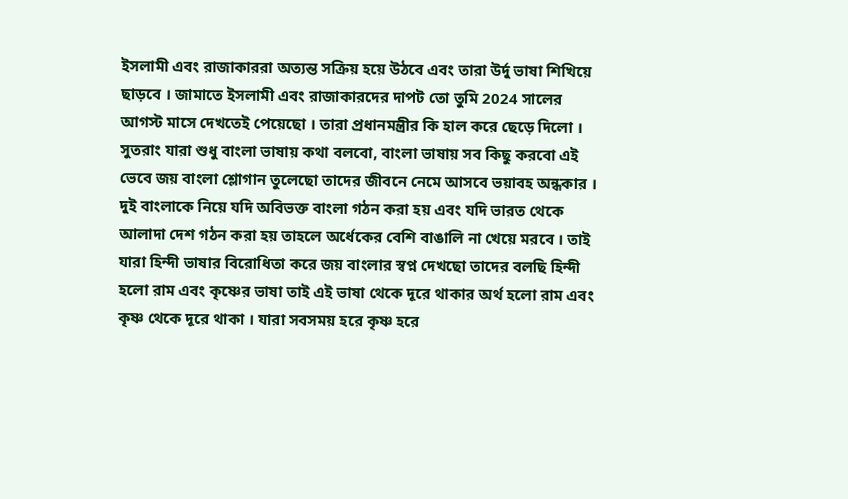ইসলামী এবং রাজাকাররা অত্যন্ত সক্রিয় হয়ে উঠবে এবং তারা উর্দু ভাষা শিখিয়ে ছাড়বে । জামাতে ইসলামী এবং রাজাকারদের দাপট তো তুমি 2024 সালের আগস্ট মাসে দেখতেই পেয়েছো । তারা প্রধানমন্ত্রীর কি হাল করে ছেড়ে দিলো । সুতরাং যারা শুধু বাংলা ভাষায় কথা বলবো, বাংলা ভাষায় সব কিছু করবো এই ভেবে জয় বাংলা শ্লোগান তুলেছো তাদের জীবনে নেমে আসবে ভয়াবহ অন্ধকার । দুই বাংলাকে নিয়ে যদি অবিভক্ত বাংলা গঠন করা হয় এবং যদি ভারত থেকে আলাদা দেশ গঠন করা হয় তাহলে অর্ধেকের বেশি বাঙালি না খেয়ে মরবে । তাই যারা হিন্দী ভাষার বিরোধিতা করে জয় বাংলার স্বপ্ন দেখছো তাদের বলছি হিন্দী হলো রাম এবং কৃষ্ণের ভাষা তাই এই ভাষা থেকে দূরে থাকার অর্থ হলো রাম এবং কৃষ্ণ থেকে দূরে থাকা । যারা সবসময় হরে কৃষ্ণ হরে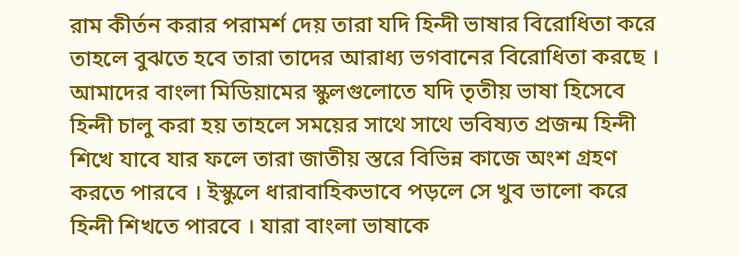রাম কীর্তন করার পরামর্শ দেয় তারা যদি হিন্দী ভাষার বিরোধিতা করে তাহলে বুঝতে হবে তারা তাদের আরাধ্য ভগবানের বিরোধিতা করছে । আমাদের বাংলা মিডিয়ামের স্কুলগুলোতে যদি তৃতীয় ভাষা হিসেবে হিন্দী চালু করা হয় তাহলে সময়ের সাথে সাথে ভবিষ্যত প্রজন্ম হিন্দী শিখে যাবে যার ফলে তারা জাতীয় স্তরে বিভিন্ন কাজে অংশ গ্রহণ করতে পারবে । ইস্কুলে ধারাবাহিকভাবে পড়লে সে খুব ভালো করে হিন্দী শিখতে পারবে । যারা বাংলা ভাষাকে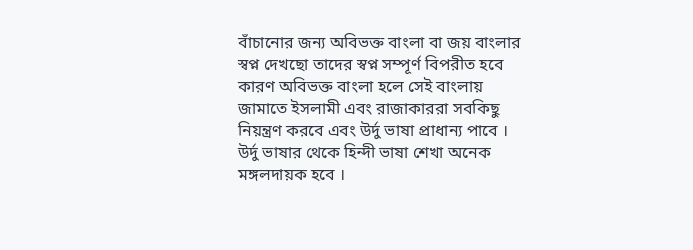বাঁচানোর জন্য অবিভক্ত বাংলা বা জয় বাংলার স্বপ্ন দেখছো তাদের স্বপ্ন সম্পূর্ণ বিপরীত হবে কারণ অবিভক্ত বাংলা হলে সেই বাংলায় জামাতে ইসলামী এবং রাজাকাররা সবকিছু নিয়ন্ত্রণ করবে এবং উর্দু ভাষা প্রাধান্য পাবে । উর্দু ভাষার থেকে হিন্দী ভাষা শেখা অনেক মঙ্গলদায়ক হবে ।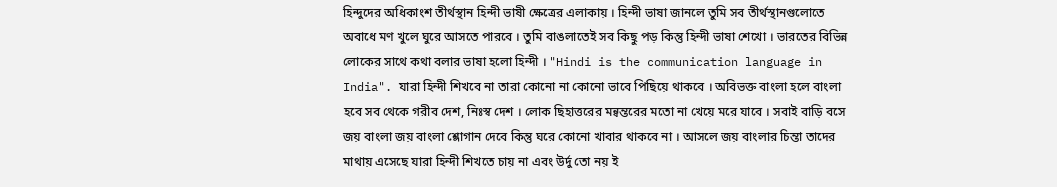হিন্দুদের অধিকাংশ তীর্থস্থান হিন্দী ভাষী ক্ষেত্রের এলাকায় । হিন্দী ভাষা জানলে তুমি সব তীর্থস্থানগুলোতে অবাধে মণ খুলে ঘুরে আসতে পারবে । তুমি বাঙলাতেই সব কিছু পড় কিন্তু হিন্দী ভাষা শেখো । ভারতের বিভিন্ন লোকের সাথে কথা বলার ভাষা হলো হিন্দী । "Hindi is the communication language in India". যারা হিন্দী শিখবে না তারা কোনো না কোনো ভাবে পিছিয়ে থাকবে । অবিভক্ত বাংলা হলে বাংলা হবে সব থেকে গরীব দেশ, নিঃস্ব দেশ । লোক ছিহাত্তরের মন্বন্তরের মতো না খেয়ে মরে যাবে । সবাই বাড়ি বসে জয় বাংলা জয় বাংলা শ্লোগান দেবে কিন্তু ঘরে কোনো খাবার থাকবে না । আসলে জয় বাংলার চিন্তা তাদের মাথায় এসেছে যারা হিন্দী শিখতে চায় না এবং উর্দু তো নয় ই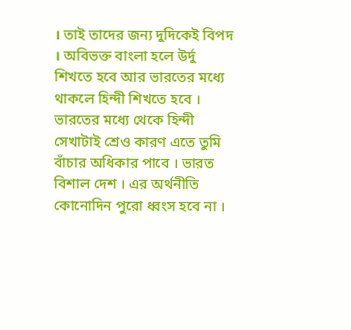। তাই তাদের জন্য দুদিকেই বিপদ । অবিভক্ত বাংলা হলে উর্দু শিখতে হবে আর ভারতের মধ্যে থাকলে হিন্দী শিখতে হবে । ভারতের মধ্যে থেকে হিন্দী সেখাটাই শ্রেও কারণ এতে তুমি বাঁচার অধিকার পাবে । ভারত বিশাল দেশ । এর অর্থনীতি কোনোদিন পুরো ধ্বংস হবে না ।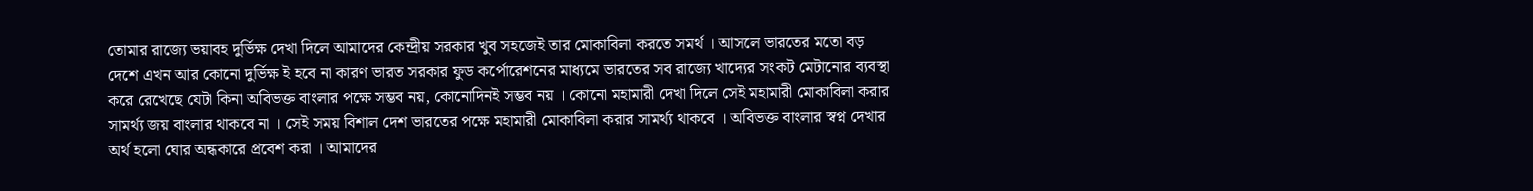তোমার রাজ্যে ভয়াবহ দুর্ভিক্ষ দেখা দিলে আমাদের কেন্দ্রীয় সরকার খুব সহজেই তার মোকাবিলা করতে সমর্থ । আসলে ভারতের মতো বড় দেশে এখন আর কোনো দুর্ভিক্ষ ই হবে না কারণ ভারত সরকার ফুড কর্পোরেশনের মাধ্যমে ভারতের সব রাজ্যে খাদ্যের সংকট মেটানোর ব্যবস্থা করে রেখেছে যেটা কিনা অবিভক্ত বাংলার পক্ষে সম্ভব নয়, কোনোদিনই সম্ভব নয় । কোনো মহামারী দেখা দিলে সেই মহামারী মোকাবিলা করার সামর্থ্য জয় বাংলার থাকবে না । সেই সময় বিশাল দেশ ভারতের পক্ষে মহামারী মোকাবিলা করার সামর্থ্য থাকবে । অবিভক্ত বাংলার স্বপ্ন দেখার অর্থ হলো ঘোর অন্ধকারে প্রবেশ করা । আমাদের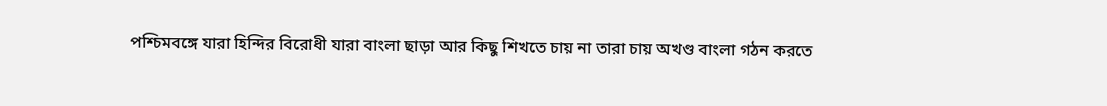পশ্চিমবঙ্গে যারা হিন্দির বিরোধী যারা বাংলা ছাড়া আর কিছু শিখতে চায় না তারা চায় অখণ্ড বাংলা গঠন করতে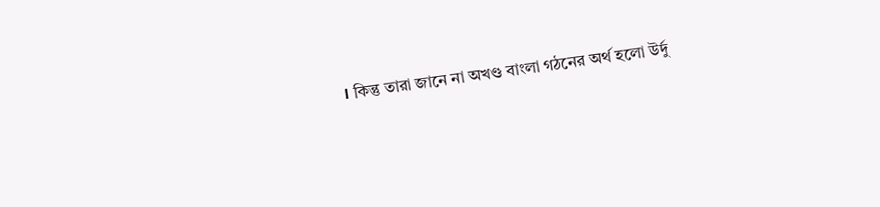। কিন্তু তারা জানে না অখণ্ড বাংলা গঠনের অর্থ হলো উর্দু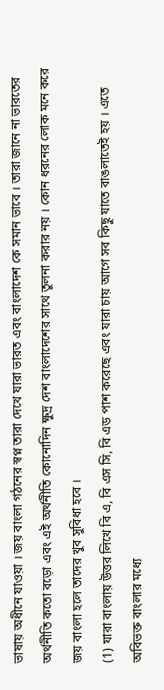ভাষায় অধীনে যাওয়া । জয় বাংলা গঠনের স্বপ্ন তারা দেখে যারা ভারত এবং বাংলাদেশ কে সমান ভাবে । তারা জানে না ভারতের অর্থনীতি কতো বড়ো এবং এই অর্থনীতি কোনোদিন ক্ষুদ্র দেশ বাংলাদেশের সাথে তুলনা করার নয় । কোন ধরনের লোক মনে করে জয় বাংলা হলে তাদের খুব সুবিধা হবে ।
(1) যারা বাংলায় উত্তর লিখে বি এ, বি এস সি, বি এড পাশ করেছে এবং যারা চায় আগে সব কিছু যাতে বাঙলাতেই হয় । এতে অবিভক্ত বাংলার মধ্যে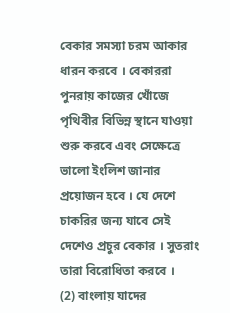বেকার সমস্যা চরম আকার ধারন করবে । বেকাররা পুনরায় কাজের খোঁজে পৃথিবীর বিভিন্ন স্থানে যাওয়া শুরু করবে এবং সেক্ষেত্রে ভালো ইংলিশ জানার প্রয়োজন হবে । যে দেশে চাকরির জন্য যাবে সেই দেশেও প্রচুর বেকার । সুতরাং তারা বিরোধিতা করবে ।
(2) বাংলায় যাদের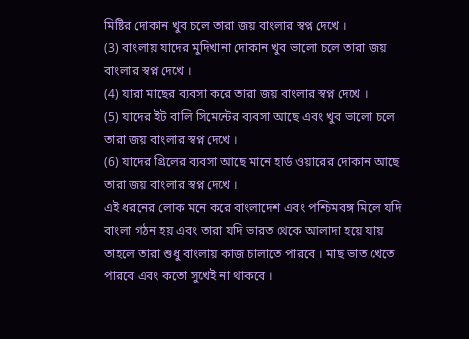মিষ্টির দোকান খুব চলে তারা জয় বাংলার স্বপ্ন দেখে ।
(3) বাংলায় যাদের মুদিখানা দোকান খুব ভালো চলে তারা জয় বাংলার স্বপ্ন দেখে ।
(4) যারা মাছের ব্যবসা করে তারা জয় বাংলার স্বপ্ন দেখে ।
(5) যাদের ইট বালি সিমেন্টের ব্যবসা আছে এবং খুব ভালো চলে তারা জয় বাংলার স্বপ্ন দেখে ।
(6) যাদের গ্রিলের ব্যবসা আছে মানে হার্ড ওয়ারের দোকান আছে তারা জয় বাংলার স্বপ্ন দেখে ।
এই ধরনের লোক মনে করে বাংলাদেশ এবং পশ্চিমবঙ্গ মিলে যদি বাংলা গঠন হয় এবং তারা যদি ভারত থেকে আলাদা হয়ে যায় তাহলে তারা শুধু বাংলায় কাজ চালাতে পারবে । মাছ ভাত খেতে পারবে এবং কতো সুখেই না থাকবে ।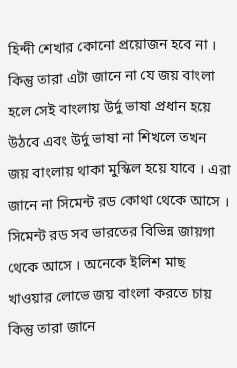হিন্দী শেখার কোনো প্রয়োজন হবে না । কিন্তু তারা এটা জানে না যে জয় বাংলা হলে সেই বাংলায় উর্দু ভাষা প্রধান হয়ে উঠবে এবং উর্দু ভাষা না শিখলে তখন জয় বাংলায় থাকা মুস্কিল হয়ে যাবে । এরা জানে না সিমেন্ট রড কোথা থেকে আসে । সিমেন্ট রড সব ভারতের বিভিন্ন জায়গা থেকে আসে । অনেকে ইলিশ মাছ খাওয়ার লোভে জয় বাংলা করতে চায় কিন্তু তারা জানে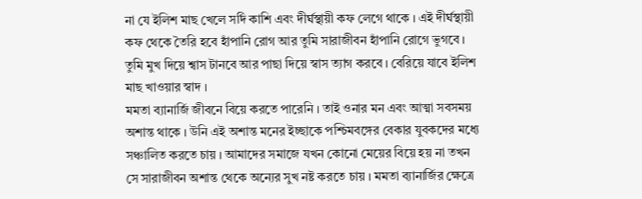না যে ইলিশ মাছ খেলে সর্দি কাশি এবং দীর্ঘস্থায়ী কফ লেগে থাকে । এই দীর্ঘস্থায়ী কফ থেকে তৈরি হবে হাঁপানি রোগ আর তুমি সারাজীবন হাঁপানি রোগে ভুগবে । তুমি মুখ দিয়ে শ্বাস টানবে আর পাছা দিয়ে স্বাস ত্যাগ করবে । বেরিয়ে যাবে ইলিশ মাছ খাওয়ার স্বাদ ।
মমতা ব্যানার্জি জীবনে বিয়ে করতে পারেনি । তাই ওনার মন এবং আত্মা সবসময় অশান্ত থাকে । উনি এই অশান্ত মনের ইচ্ছাকে পশ্চিমবঙ্গের বেকার যুবকদের মধ্যে সঞ্চালিত করতে চায় । আমাদের সমাজে যখন কোনো মেয়ের বিয়ে হয় না তখন সে সারাজীবন অশান্ত থেকে অন্যের সুখ নষ্ট করতে চায় । মমতা ব্যানার্জির ক্ষেত্রে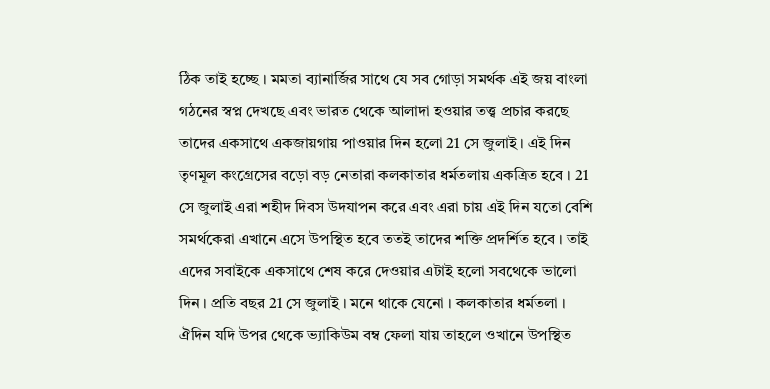ঠিক তাই হচ্ছে । মমতা ব্যানার্জির সাথে যে সব গোড়া সমর্থক এই জয় বাংলা গঠনের স্বপ্ন দেখছে এবং ভারত থেকে আলাদা হওয়ার তত্ত্ব প্রচার করছে তাদের একসাথে একজায়গায় পাওয়ার দিন হলো 21 সে জুলাই । এই দিন তৃণমূল কংগ্রেসের বড়ো বড় নেতারা কলকাতার ধর্মতলায় একত্রিত হবে । 21 সে জুলাই এরা শহীদ দিবস উদযাপন করে এবং এরা চায় এই দিন যতো বেশি সমর্থকেরা এখানে এসে উপস্থিত হবে ততই তাদের শক্তি প্রদর্শিত হবে । তাই এদের সবাইকে একসাথে শেষ করে দেওয়ার এটাই হলো সবথেকে ভালো দিন । প্রতি বছর 21 সে জুলাই । মনে থাকে যেনো । কলকাতার ধর্মতলা । ঐদিন যদি উপর থেকে ভ্যাকিউম বম্ব ফেলা যায় তাহলে ওখানে উপস্থিত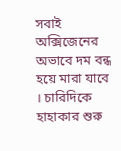সবাই অক্সিজেনের অভাবে দম বন্ধ হয়ে মারা যাবে । চারিদিকে হাহাকার শুরু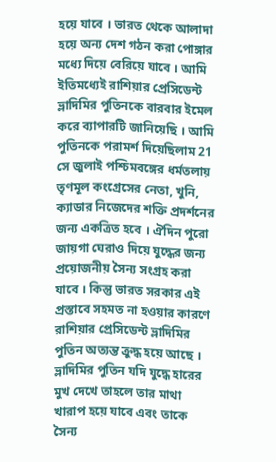হয়ে যাবে । ভারত থেকে আলাদা হয়ে অন্য দেশ গঠন করা পোঙ্গার মধ্যে দিয়ে বেরিয়ে যাবে । আমি ইতিমধ্যেই রাশিয়ার প্রেসিডেন্ট ভ্লাদিমির পুতিনকে বারবার ইমেল করে ব্যাপারটি জানিয়েছি । আমি পুতিনকে পরামর্শ দিয়েছিলাম 21 সে জুলাই পশ্চিমবঙ্গের ধর্মতলায় তৃণমূল কংগ্রেসের নেতা, খুনি, ক্যাডার নিজেদের শক্তি প্রদর্শনের জন্য একত্রিত হবে । ঐদিন পুরো জায়গা ঘেরাও দিয়ে যুদ্ধের জন্য প্রয়োজনীয় সৈন্য সংগ্রহ করা যাবে । কিন্তু ভারত সরকার এই প্রস্তাবে সহমত না হওয়ার কারণে রাশিয়ার প্রেসিডেন্ট ভ্লাদিমির পুতিন অত্যন্ত ক্রুদ্ধ হয়ে আছে । ভ্লাদিমির পুতিন যদি যুদ্ধে হারের মুখ দেখে তাহলে তার মাথা খারাপ হয়ে যাবে এবং তাকে সৈন্য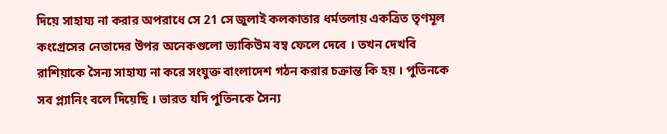দিয়ে সাহায্য না করার অপরাধে সে 21 সে জুলাই কলকাতার ধর্মতলায় একত্রিত তৃণমূল কংগ্রেসের নেতাদের উপর অনেকগুলো ভ্যাকিউম বম্ব ফেলে দেবে । তখন দেখবি রাশিয়াকে সৈন্য সাহায্য না করে সংযুক্ত বাংলাদেশ গঠন করার চক্রান্ত কি হয় । পুতিনকে সব প্ল্যানিং বলে দিয়েছি । ভারত যদি পুতিনকে সৈন্য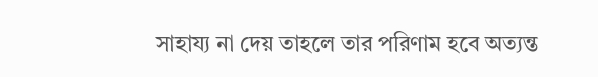সাহায্য না দেয় তাহলে তার পরিণাম হবে অত্যন্ত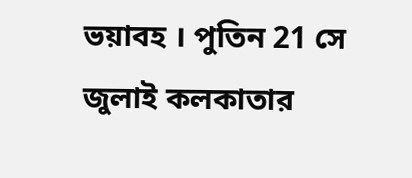ভয়াবহ । পুতিন 21 সে জুলাই কলকাতার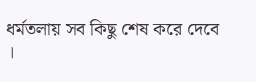ধর্মতলায় সব কিছু শেষ করে দেবে ।